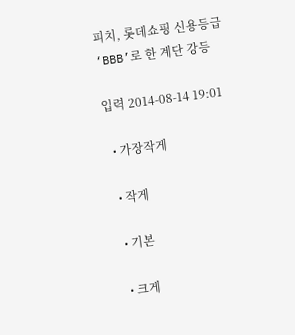피치, 롯데쇼핑 신용등급 ‘BBB’로 한 계단 강등

입력 2014-08-14 19:01

  • 가장작게

  • 작게

  • 기본

  • 크게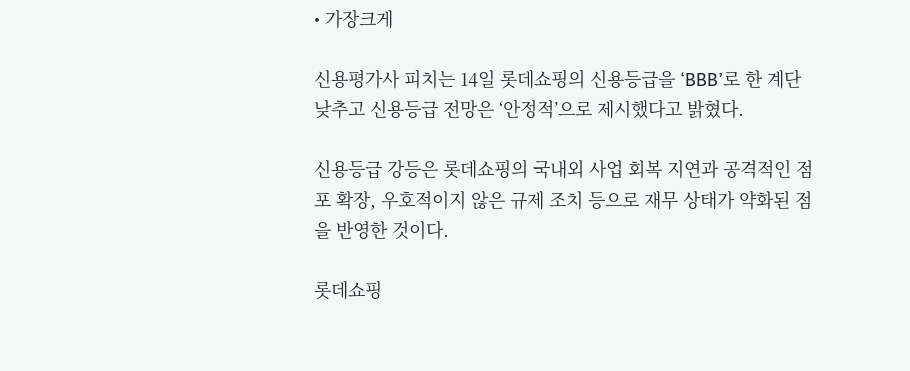• 가장크게

신용평가사 피치는 14일 롯데쇼핑의 신용등급을 ‘BBB’로 한 계단 낮추고 신용등급 전망은 ‘안정적’으로 제시했다고 밝혔다.

신용등급 강등은 롯데쇼핑의 국내외 사업 회복 지연과 공격적인 점포 확장, 우호적이지 않은 규제 조치 등으로 재무 상태가 약화된 점을 반영한 것이다.

롯데쇼핑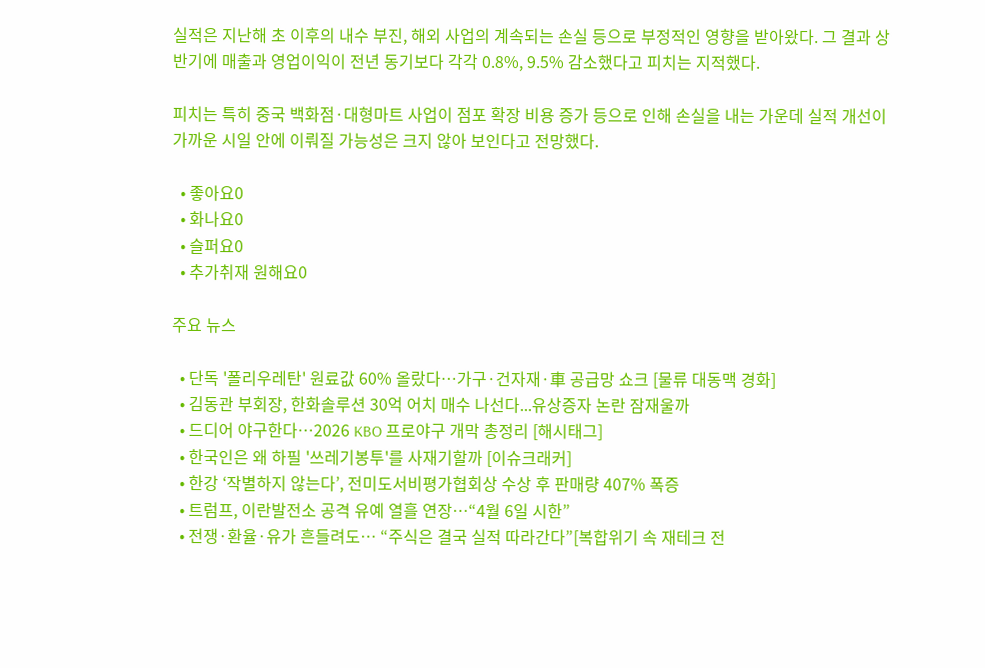실적은 지난해 초 이후의 내수 부진, 해외 사업의 계속되는 손실 등으로 부정적인 영향을 받아왔다. 그 결과 상반기에 매출과 영업이익이 전년 동기보다 각각 0.8%, 9.5% 감소했다고 피치는 지적했다.

피치는 특히 중국 백화점·대형마트 사업이 점포 확장 비용 증가 등으로 인해 손실을 내는 가운데 실적 개선이 가까운 시일 안에 이뤄질 가능성은 크지 않아 보인다고 전망했다.

  • 좋아요0
  • 화나요0
  • 슬퍼요0
  • 추가취재 원해요0

주요 뉴스

  • 단독 '폴리우레탄' 원료값 60% 올랐다…가구·건자재·車 공급망 쇼크 [물류 대동맥 경화]
  • 김동관 부회장, 한화솔루션 30억 어치 매수 나선다...유상증자 논란 잠재울까
  • 드디어 야구한다…2026 KBO 프로야구 개막 총정리 [해시태그]
  • 한국인은 왜 하필 '쓰레기봉투'를 사재기할까 [이슈크래커]
  • 한강 ‘작별하지 않는다’, 전미도서비평가협회상 수상 후 판매량 407% 폭증
  • 트럼프, 이란발전소 공격 유예 열흘 연장…“4월 6일 시한”
  • 전쟁·환율·유가 흔들려도… “주식은 결국 실적 따라간다”[복합위기 속 재테크 전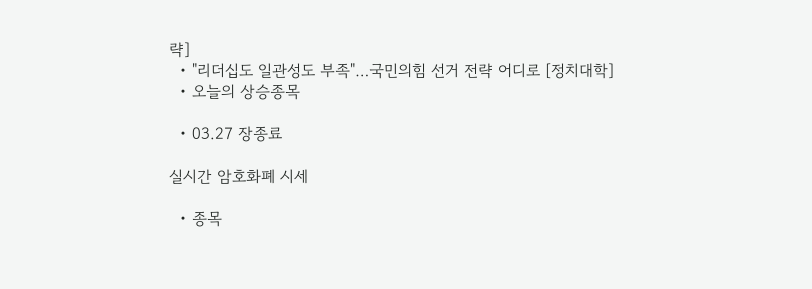략]
  • "리더십도 일관성도 부족"…국민의힘 선거 전략 어디로 [정치대학]
  • 오늘의 상승종목

  • 03.27 장종료

실시간 암호화폐 시세

  • 종목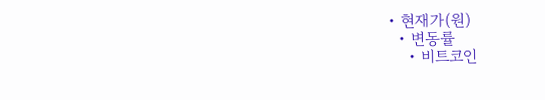• 현재가(원)
  • 변동률
    • 비트코인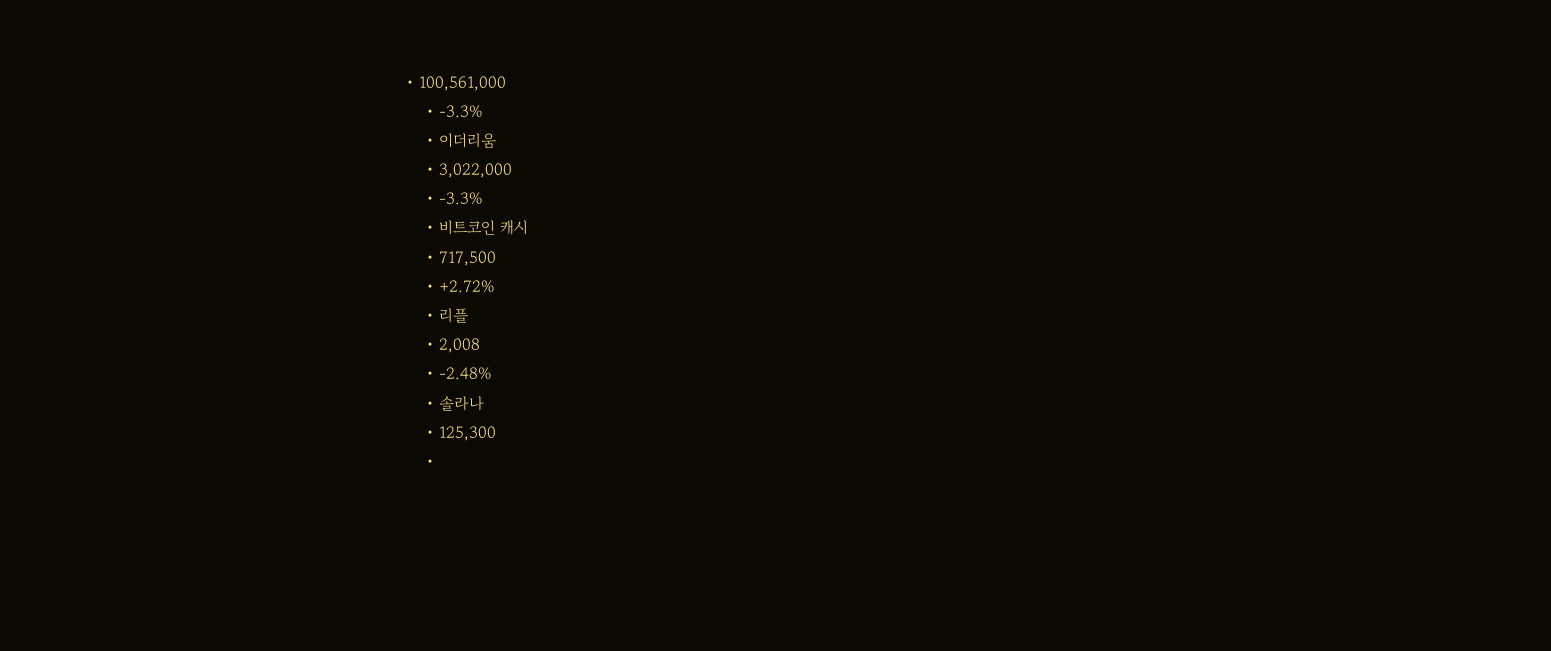• 100,561,000
    • -3.3%
    • 이더리움
    • 3,022,000
    • -3.3%
    • 비트코인 캐시
    • 717,500
    • +2.72%
    • 리플
    • 2,008
    • -2.48%
    • 솔라나
    • 125,300
    •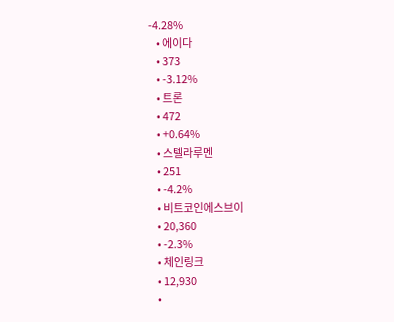-4.28%
    • 에이다
    • 373
    • -3.12%
    • 트론
    • 472
    • +0.64%
    • 스텔라루멘
    • 251
    • -4.2%
    • 비트코인에스브이
    • 20,360
    • -2.3%
    • 체인링크
    • 12,930
    •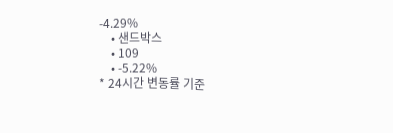-4.29%
    • 샌드박스
    • 109
    • -5.22%
* 24시간 변동률 기준